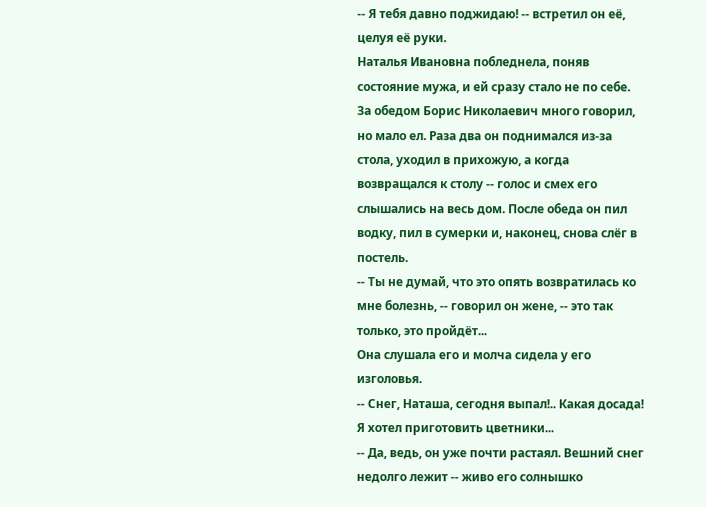-- Я тебя давно поджидаю! -- встретил он её, целуя её руки.
Наталья Ивановна побледнела, поняв состояние мужа, и ей сразу стало не по себе. За обедом Борис Николаевич много говорил, но мало ел. Раза два он поднимался из-за стола, уходил в прихожую, а когда возвращался к столу -- голос и смех его слышались на весь дом. После обеда он пил водку, пил в сумерки и, наконец, снова слёг в постель.
-- Ты не думай, что это опять возвратилась ко мне болезнь, -- говорил он жене, -- это так только, это пройдёт...
Она слушала его и молча сидела у его изголовья.
-- Снег, Наташа, сегодня выпал!.. Какая досада! Я хотел приготовить цветники...
-- Да, ведь, он уже почти растаял. Вешний снег недолго лежит -- живо его солнышко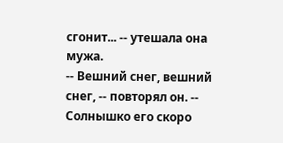сгонит... -- утешала она мужа.
-- Вешний снег, вешний снег, -- повторял он. -- Солнышко его скоро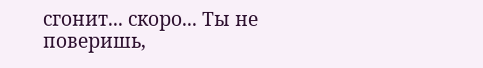сгонит... скоро... Ты не поверишь,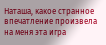Наташа, какое странное впечатление произвела на меня эта игра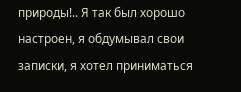природы!.. Я так был хорошо настроен, я обдумывал свои записки, я хотел приниматься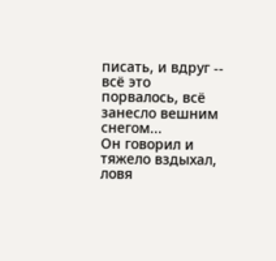писать, и вдруг -- всё это порвалось, всё занесло вешним снегом...
Он говорил и тяжело вздыхал, ловя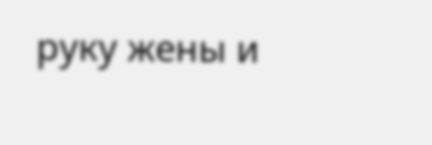руку жены и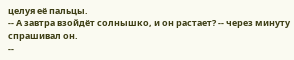целуя её пальцы.
-- А завтра взойдёт солнышко, и он растает? -- через минуту спрашивал он.
--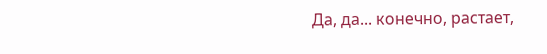Да, да... конечно, растает,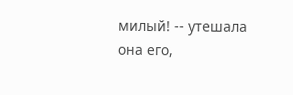милый! -- утешала она его,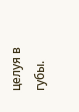целуя в губы.